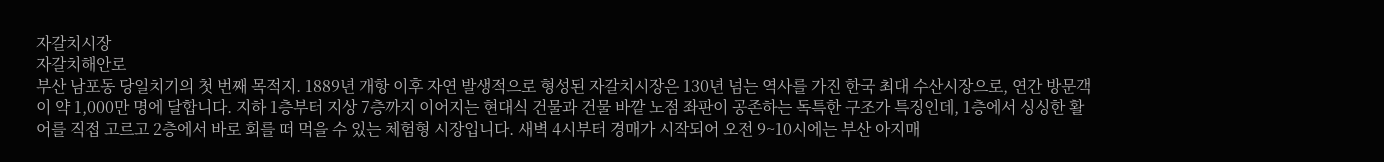자갈치시장
자갈치해안로
부산 남포동 당일치기의 첫 번째 목적지. 1889년 개항 이후 자연 발생적으로 형성된 자갈치시장은 130년 넘는 역사를 가진 한국 최대 수산시장으로, 연간 방문객이 약 1,000만 명에 달합니다. 지하 1층부터 지상 7층까지 이어지는 현대식 건물과 건물 바깥 노점 좌판이 공존하는 독특한 구조가 특징인데, 1층에서 싱싱한 활어를 직접 고르고 2층에서 바로 회를 떠 먹을 수 있는 체험형 시장입니다. 새벽 4시부터 경매가 시작되어 오전 9~10시에는 부산 아지매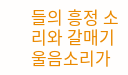들의 흥정 소리와 갈매기 울음소리가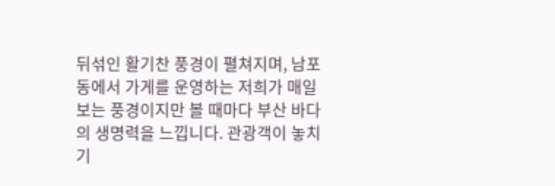뒤섞인 활기찬 풍경이 펼쳐지며, 남포동에서 가게를 운영하는 저희가 매일 보는 풍경이지만 볼 때마다 부산 바다의 생명력을 느낍니다. 관광객이 놓치기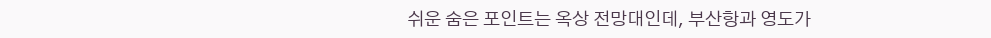쉬운 숨은 포인트는 옥상 전망대인데, 부산항과 영도가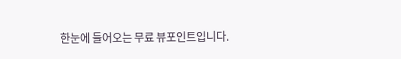한눈에 들어오는 무료 뷰포인트입니다.